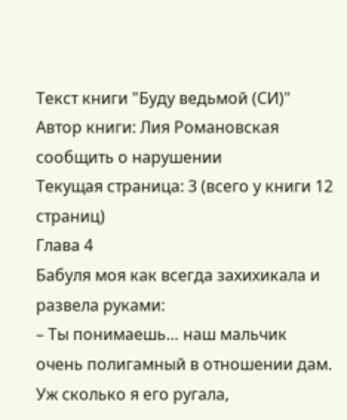Текст книги "Буду ведьмой (СИ)"
Автор книги: Лия Романовская
сообщить о нарушении
Текущая страница: 3 (всего у книги 12 страниц)
Глава 4
Бабуля моя как всегда захихикала и развела руками:
– Ты понимаешь… наш мальчик очень полигамный в отношении дам. Уж сколько я его ругала,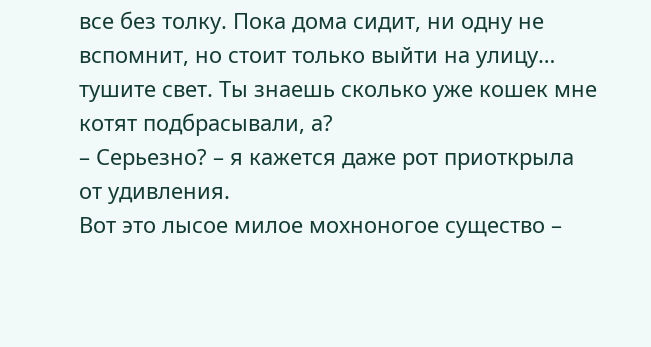все без толку. Пока дома сидит, ни одну не вспомнит, но стоит только выйти на улицу… тушите свет. Ты знаешь сколько уже кошек мне котят подбрасывали, а?
– Серьезно? – я кажется даже рот приоткрыла от удивления.
Вот это лысое милое мохноногое существо –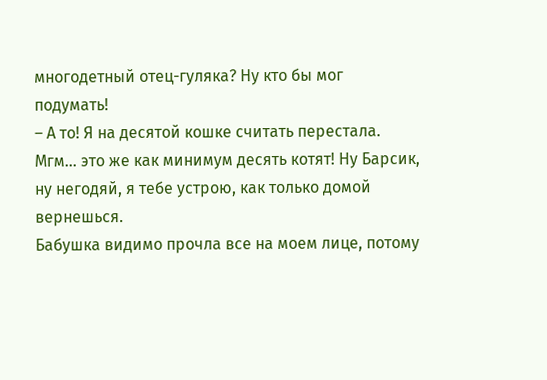многодетный отец-гуляка? Ну кто бы мог подумать!
– А то! Я на десятой кошке считать перестала.
Мгм… это же как минимум десять котят! Ну Барсик, ну негодяй, я тебе устрою, как только домой вернешься.
Бабушка видимо прочла все на моем лице, потому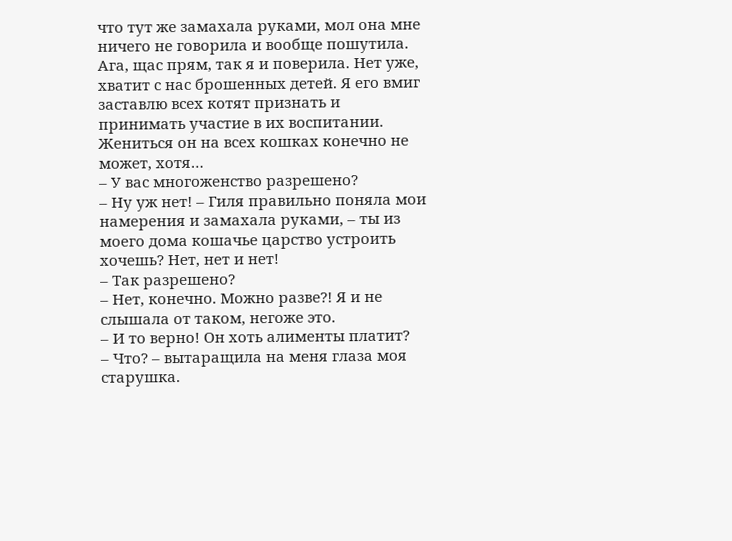что тут же замахала руками, мол она мне ничего не говорила и вообще пошутила. Ага, щас прям, так я и поверила. Нет уже, хватит с нас брошенных детей. Я его вмиг заставлю всех котят признать и принимать участие в их воспитании. Жениться он на всех кошках конечно не может, хотя…
– У вас многоженство разрешено?
– Ну уж нет! – Гиля правильно поняла мои намерения и замахала руками, – ты из моего дома кошачье царство устроить хочешь? Нет, нет и нет!
– Так разрешено?
– Нет, конечно. Можно разве?! Я и не слышала от таком, негоже это.
– И то верно! Он хоть алименты платит?
– Что? – вытаращила на меня глаза моя старушка.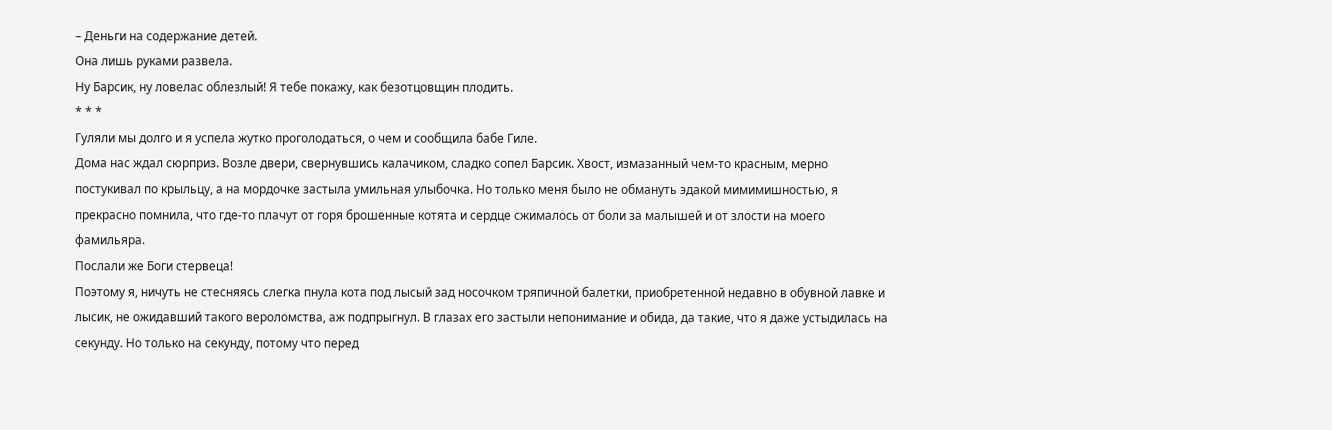– Деньги на содержание детей.
Она лишь руками развела.
Ну Барсик, ну ловелас облезлый! Я тебе покажу, как безотцовщин плодить.
* * *
Гуляли мы долго и я успела жутко проголодаться, о чем и сообщила бабе Гиле.
Дома нас ждал сюрприз. Возле двери, свернувшись калачиком, сладко сопел Барсик. Хвост, измазанный чем-то красным, мерно постукивал по крыльцу, а на мордочке застыла умильная улыбочка. Но только меня было не обмануть эдакой мимимишностью, я прекрасно помнила, что где-то плачут от горя брошенные котята и сердце сжималось от боли за малышей и от злости на моего фамильяра.
Послали же Боги стервеца!
Поэтому я, ничуть не стесняясь слегка пнула кота под лысый зад носочком тряпичной балетки, приобретенной недавно в обувной лавке и лысик, не ожидавший такого вероломства, аж подпрыгнул. В глазах его застыли непонимание и обида, да такие, что я даже устыдилась на секунду. Но только на секунду, потому что перед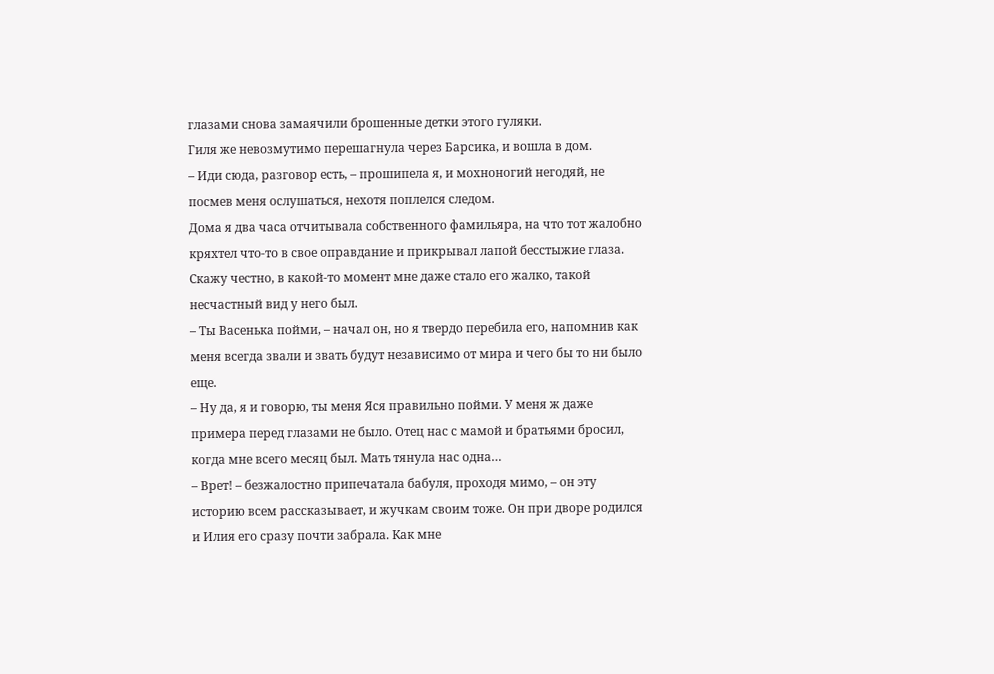глазами снова замаячили брошенные детки этого гуляки.
Гиля же невозмутимо перешагнула через Барсика, и вошла в дом.
– Иди сюда, разговор есть, – прошипела я, и мохноногий негодяй, не посмев меня ослушаться, нехотя поплелся следом.
Дома я два часа отчитывала собственного фамильяра, на что тот жалобно кряхтел что-то в свое оправдание и прикрывал лапой бесстыжие глаза. Скажу честно, в какой-то момент мне даже стало его жалко, такой несчастный вид у него был.
– Ты Васенька пойми, – начал он, но я твердо перебила его, напомнив как меня всегда звали и звать будут независимо от мира и чего бы то ни было еще.
– Ну да, я и говорю, ты меня Яся правильно пойми. У меня ж даже примера перед глазами не было. Отец нас с мамой и братьями бросил, когда мне всего месяц был. Мать тянула нас одна…
– Врет! – безжалостно припечатала бабуля, проходя мимо, – он эту историю всем рассказывает, и жучкам своим тоже. Он при дворе родился и Илия его сразу почти забрала. Как мне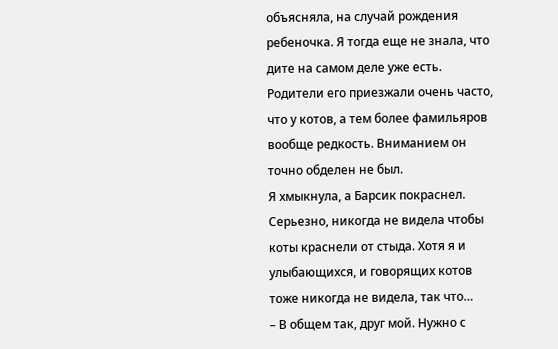объясняла, на случай рождения ребеночка. Я тогда еще не знала, что дите на самом деле уже есть. Родители его приезжали очень часто, что у котов, а тем более фамильяров вообще редкость. Вниманием он точно обделен не был.
Я хмыкнула, а Барсик покраснел. Серьезно, никогда не видела чтобы коты краснели от стыда. Хотя я и улыбающихся, и говорящих котов тоже никогда не видела, так что…
– В общем так, друг мой. Нужно с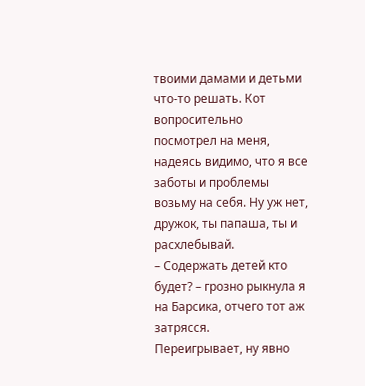твоими дамами и детьми что-то решать. Кот вопросительно посмотрел на меня, надеясь видимо, что я все заботы и проблемы возьму на себя. Ну уж нет, дружок, ты папаша, ты и расхлебывай.
– Содержать детей кто будет? – грозно рыкнула я на Барсика, отчего тот аж затрясся.
Переигрывает, ну явно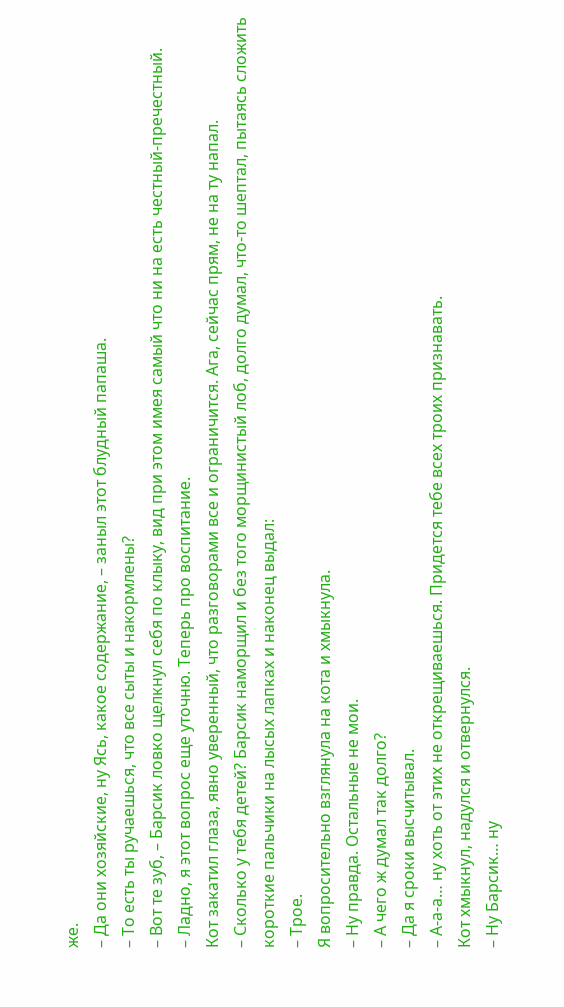же.
– Да они хозяйские, ну Ясь, какое содержание, – заныл этот блудный папаша.
– То есть ты ручаешься, что все сыты и накормлены?
– Вот те зуб, – Барсик ловко щелкнул себя по клыку, вид при этом имея самый что ни на есть честный-пречестный.
– Ладно, я этот вопрос еще уточню. Теперь про воспитание.
Кот закатил глаза, явно уверенный, что разговорами все и ограничится. Ага, сейчас прям, не на ту напал.
– Сколько у тебя детей? Барсик наморщил и без того морщинистый лоб, долго думал, что-то шептал, пытаясь сложить короткие пальчики на лысых лапках и наконец выдал:
– Трое.
Я вопросительно взглянула на кота и хмыкнула.
– Ну правда. Остальные не мои.
– А чего ж думал так долго?
– Да я сроки высчитывал.
– А-а-а… ну хоть от этих не открещиваешься. Придется тебе всех троих признавать.
Кот хмыкнул, надулся и отвернулся.
– Ну Барсик… ну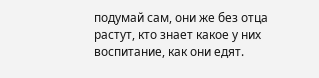подумай сам, они же без отца растут, кто знает какое у них воспитание, как они едят.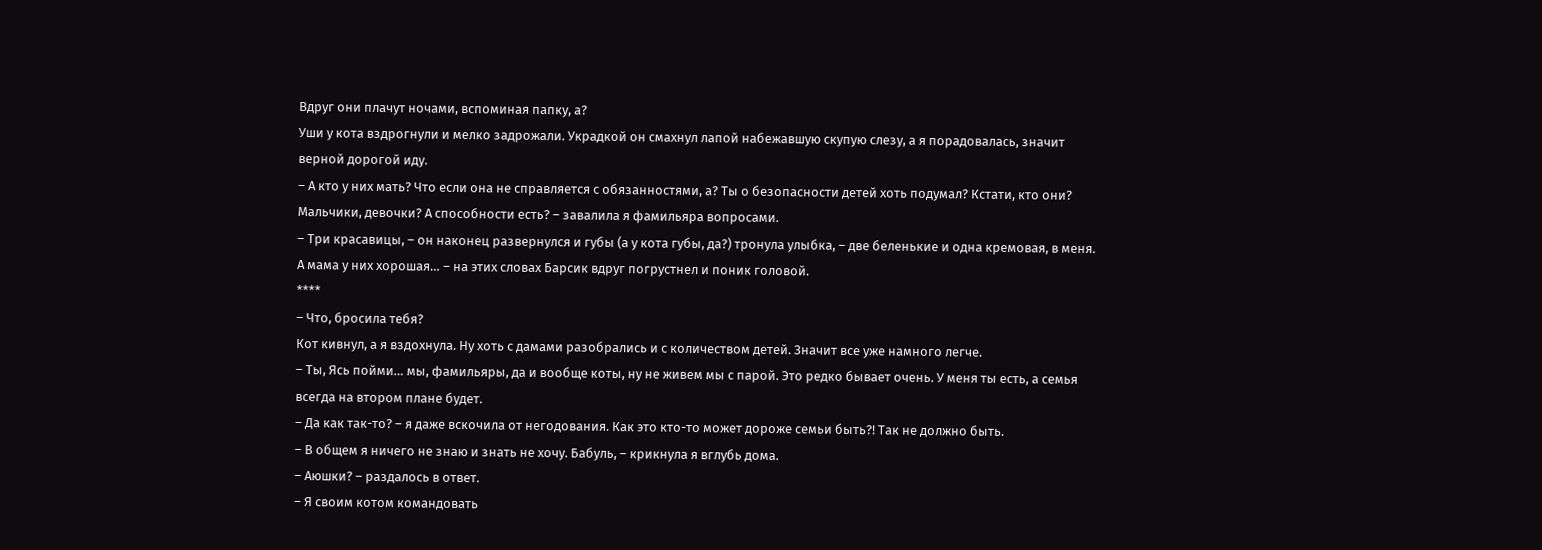Вдруг они плачут ночами, вспоминая папку, а?
Уши у кота вздрогнули и мелко задрожали. Украдкой он смахнул лапой набежавшую скупую слезу, а я порадовалась, значит верной дорогой иду.
– А кто у них мать? Что если она не справляется с обязанностями, а? Ты о безопасности детей хоть подумал? Кстати, кто они? Мальчики, девочки? А способности есть? – завалила я фамильяра вопросами.
– Три красавицы, – он наконец развернулся и губы (а у кота губы, да?) тронула улыбка, – две беленькие и одна кремовая, в меня. А мама у них хорошая… – на этих словах Барсик вдруг погрустнел и поник головой.
****
– Что, бросила тебя?
Кот кивнул, а я вздохнула. Ну хоть с дамами разобрались и с количеством детей. Значит все уже намного легче.
– Ты, Ясь пойми… мы, фамильяры, да и вообще коты, ну не живем мы с парой. Это редко бывает очень. У меня ты есть, а семья всегда на втором плане будет.
– Да как так-то? – я даже вскочила от негодования. Как это кто-то может дороже семьи быть?! Так не должно быть.
– В общем я ничего не знаю и знать не хочу. Бабуль, – крикнула я вглубь дома.
– Аюшки? – раздалось в ответ.
– Я своим котом командовать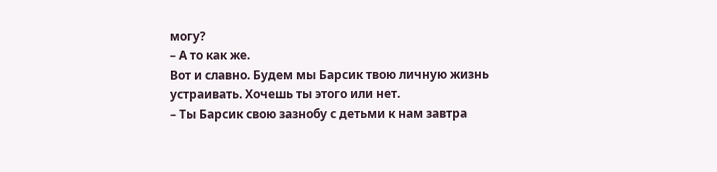могу?
– А то как же.
Вот и славно. Будем мы Барсик твою личную жизнь устраивать. Хочешь ты этого или нет.
– Ты Барсик свою зазнобу с детьми к нам завтра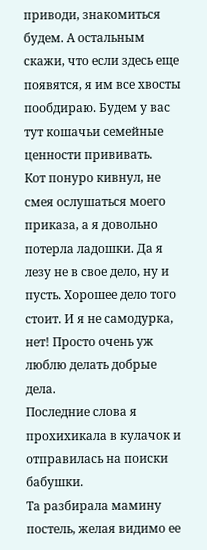приводи, знакомиться будем. А остальным скажи, что если здесь еще появятся, я им все хвосты пообдираю. Будем у вас тут кошачьи семейные ценности прививать.
Кот понуро кивнул, не смея ослушаться моего приказа, а я довольно потерла ладошки. Да я лезу не в свое дело, ну и пусть. Хорошее дело того стоит. И я не самодурка, нет! Просто очень уж люблю делать добрые дела.
Последние слова я прохихикала в кулачок и отправилась на поиски бабушки.
Та разбирала мамину постель, желая видимо ее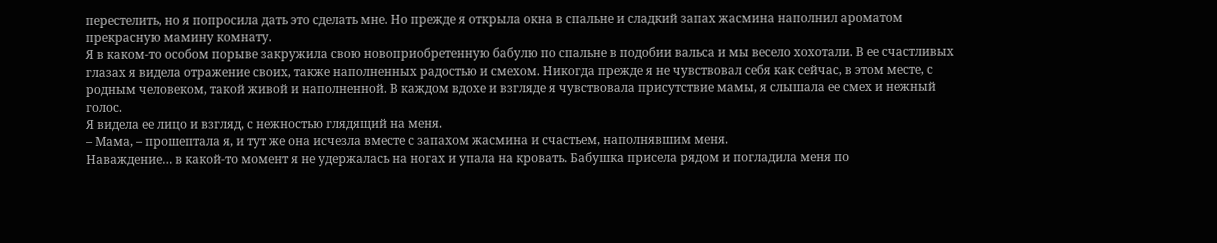перестелить, но я попросила дать это сделать мне. Но прежде я открыла окна в спальне и сладкий запах жасмина наполнил ароматом прекрасную мамину комнату.
Я в каком-то особом порыве закружила свою новоприобретенную бабулю по спальне в подобии вальса и мы весело хохотали. В ее счастливых глазах я видела отражение своих, также наполненных радостью и смехом. Никогда прежде я не чувствовал себя как сейчас, в этом месте, с родным человеком, такой живой и наполненной. В каждом вдохе и взгляде я чувствовала присутствие мамы, я слышала ее смех и нежный голос.
Я видела ее лицо и взгляд, с нежностью глядящий на меня.
– Мама, – прошептала я, и тут же она исчезла вместе с запахом жасмина и счастьем, наполнявшим меня.
Наваждение… в какой-то момент я не удержалась на ногах и упала на кровать. Бабушка присела рядом и погладила меня по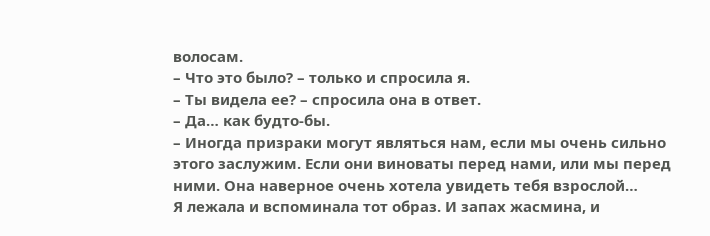волосам.
– Что это было? – только и спросила я.
– Ты видела ее? – спросила она в ответ.
– Да… как будто-бы.
– Иногда призраки могут являться нам, если мы очень сильно этого заслужим. Если они виноваты перед нами, или мы перед ними. Она наверное очень хотела увидеть тебя взрослой…
Я лежала и вспоминала тот образ. И запах жасмина, и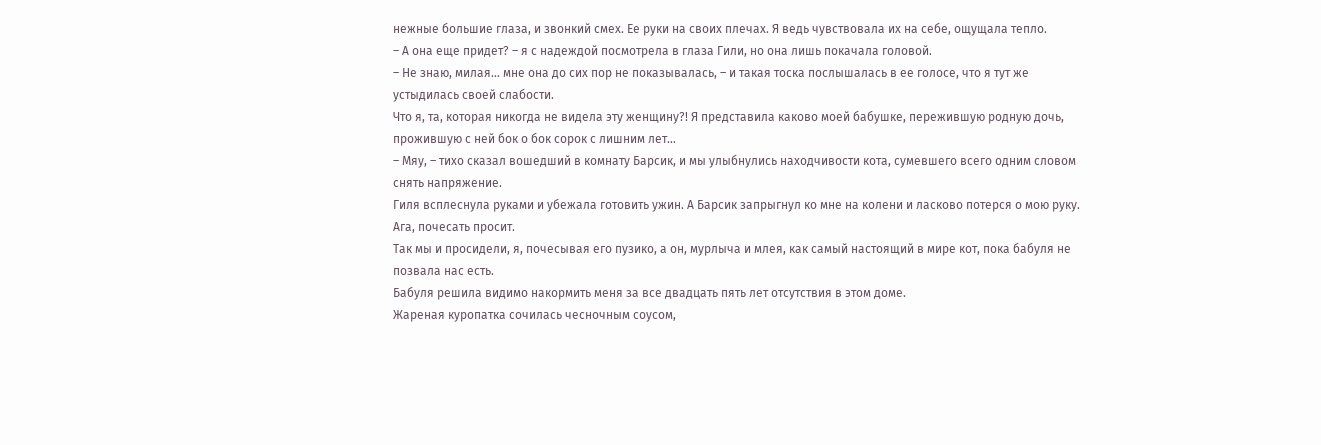нежные большие глаза, и звонкий смех. Ее руки на своих плечах. Я ведь чувствовала их на себе, ощущала тепло.
– А она еще придет? – я с надеждой посмотрела в глаза Гили, но она лишь покачала головой.
– Не знаю, милая… мне она до сих пор не показывалась, – и такая тоска послышалась в ее голосе, что я тут же устыдилась своей слабости.
Что я, та, которая никогда не видела эту женщину?! Я представила каково моей бабушке, пережившую родную дочь, прожившую с ней бок о бок сорок с лишним лет…
– Мяу, – тихо сказал вошедший в комнату Барсик, и мы улыбнулись находчивости кота, сумевшего всего одним словом снять напряжение.
Гиля всплеснула руками и убежала готовить ужин. А Барсик запрыгнул ко мне на колени и ласково потерся о мою руку. Ага, почесать просит.
Так мы и просидели, я, почесывая его пузико, а он, мурлыча и млея, как самый настоящий в мире кот, пока бабуля не позвала нас есть.
Бабуля решила видимо накормить меня за все двадцать пять лет отсутствия в этом доме.
Жареная куропатка сочилась чесночным соусом,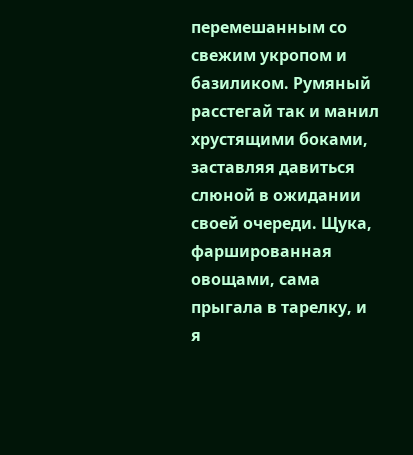перемешанным со свежим укропом и базиликом. Румяный расстегай так и манил хрустящими боками, заставляя давиться слюной в ожидании своей очереди. Щука, фаршированная овощами, сама прыгала в тарелку, и я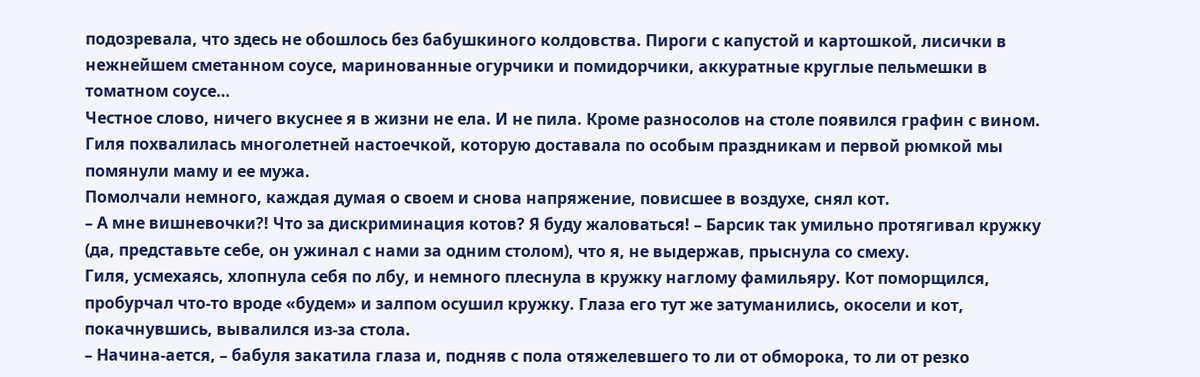подозревала, что здесь не обошлось без бабушкиного колдовства. Пироги с капустой и картошкой, лисички в нежнейшем сметанном соусе, маринованные огурчики и помидорчики, аккуратные круглые пельмешки в томатном соусе…
Честное слово, ничего вкуснее я в жизни не ела. И не пила. Кроме разносолов на столе появился графин с вином. Гиля похвалилась многолетней настоечкой, которую доставала по особым праздникам и первой рюмкой мы помянули маму и ее мужа.
Помолчали немного, каждая думая о своем и снова напряжение, повисшее в воздухе, снял кот.
– А мне вишневочки?! Что за дискриминация котов? Я буду жаловаться! – Барсик так умильно протягивал кружку (да, представьте себе, он ужинал с нами за одним столом), что я, не выдержав, прыснула со смеху.
Гиля, усмехаясь, хлопнула себя по лбу, и немного плеснула в кружку наглому фамильяру. Кот поморщился, пробурчал что-то вроде «будем» и залпом осушил кружку. Глаза его тут же затуманились, окосели и кот, покачнувшись, вывалился из-за стола.
– Начина-ается, – бабуля закатила глаза и, подняв с пола отяжелевшего то ли от обморока, то ли от резко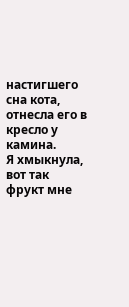настигшего сна кота, отнесла его в кресло у камина.
Я хмыкнула, вот так фрукт мне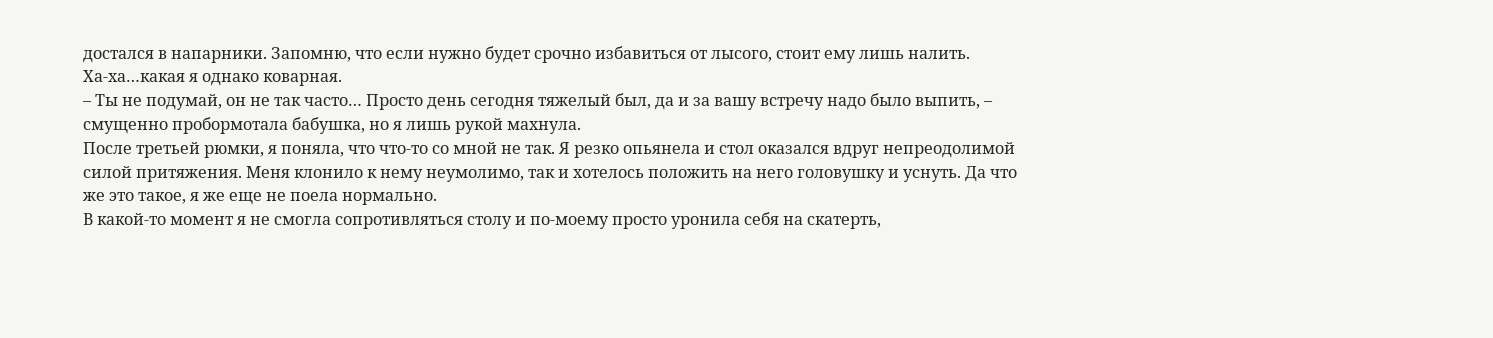достался в напарники. Запомню, что если нужно будет срочно избавиться от лысого, стоит ему лишь налить.
Ха-ха…какая я однако коварная.
– Ты не подумай, он не так часто… Просто день сегодня тяжелый был, да и за вашу встречу надо было выпить, – смущенно пробормотала бабушка, но я лишь рукой махнула.
После третьей рюмки, я поняла, что что-то со мной не так. Я резко опьянела и стол оказался вдруг непреодолимой силой притяжения. Меня клонило к нему неумолимо, так и хотелось положить на него головушку и уснуть. Да что же это такое, я же еще не поела нормально.
В какой-то момент я не смогла сопротивляться столу и по-моему просто уронила себя на скатерть,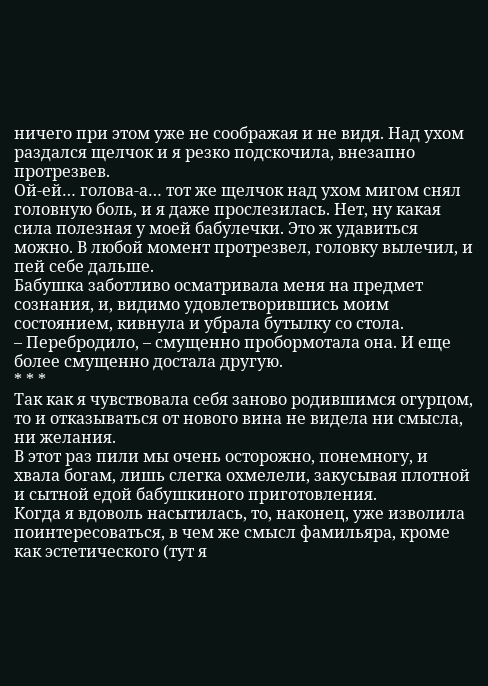ничего при этом уже не соображая и не видя. Над ухом раздался щелчок и я резко подскочила, внезапно протрезвев.
Ой-ей… голова-а… тот же щелчок над ухом мигом снял головную боль, и я даже прослезилась. Нет, ну какая сила полезная у моей бабулечки. Это ж удавиться можно. В любой момент протрезвел, головку вылечил, и пей себе дальше.
Бабушка заботливо осматривала меня на предмет сознания, и, видимо удовлетворившись моим состоянием, кивнула и убрала бутылку со стола.
– Перебродило, – смущенно пробормотала она. И еще более смущенно достала другую.
* * *
Так как я чувствовала себя заново родившимся огурцом, то и отказываться от нового вина не видела ни смысла, ни желания.
В этот раз пили мы очень осторожно, понемногу, и хвала богам, лишь слегка охмелели, закусывая плотной и сытной едой бабушкиного приготовления.
Когда я вдоволь насытилась, то, наконец, уже изволила поинтересоваться, в чем же смысл фамильяра, кроме как эстетического (тут я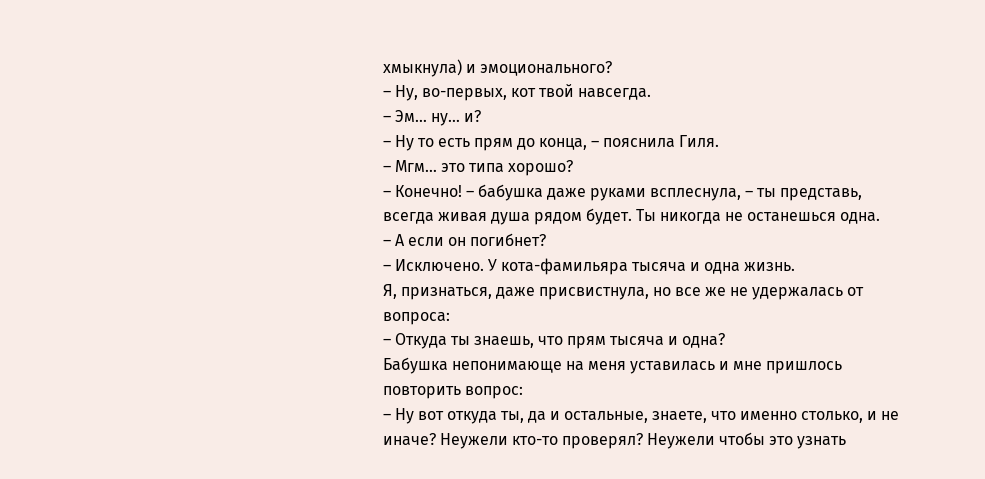хмыкнула) и эмоционального?
– Ну, во-первых, кот твой навсегда.
– Эм… ну… и?
– Ну то есть прям до конца, – пояснила Гиля.
– Мгм… это типа хорошо?
– Конечно! – бабушка даже руками всплеснула, – ты представь, всегда живая душа рядом будет. Ты никогда не останешься одна.
– А если он погибнет?
– Исключено. У кота-фамильяра тысяча и одна жизнь.
Я, признаться, даже присвистнула, но все же не удержалась от вопроса:
– Откуда ты знаешь, что прям тысяча и одна?
Бабушка непонимающе на меня уставилась и мне пришлось повторить вопрос:
– Ну вот откуда ты, да и остальные, знаете, что именно столько, и не иначе? Неужели кто-то проверял? Неужели чтобы это узнать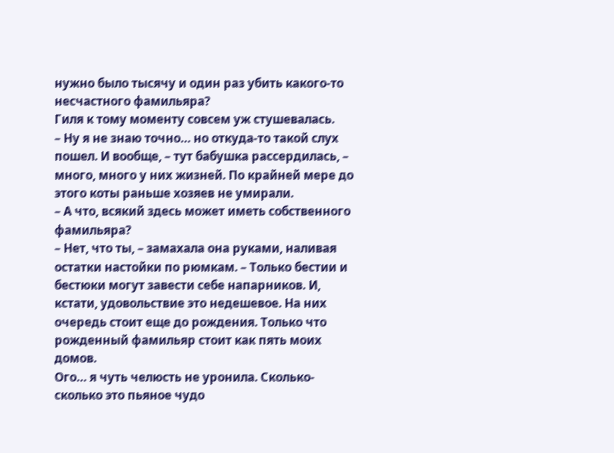нужно было тысячу и один раз убить какого-то несчастного фамильяра?
Гиля к тому моменту совсем уж стушевалась.
– Ну я не знаю точно… но откуда-то такой слух пошел. И вообще, – тут бабушка рассердилась, – много, много у них жизней. По крайней мере до этого коты раньше хозяев не умирали.
– А что, всякий здесь может иметь собственного фамильяра?
– Нет, что ты, – замахала она руками, наливая остатки настойки по рюмкам. – Только бестии и бестюки могут завести себе напарников. И, кстати, удовольствие это недешевое. На них очередь стоит еще до рождения. Только что рожденный фамильяр стоит как пять моих домов.
Ого… я чуть челюсть не уронила. Сколько-сколько это пьяное чудо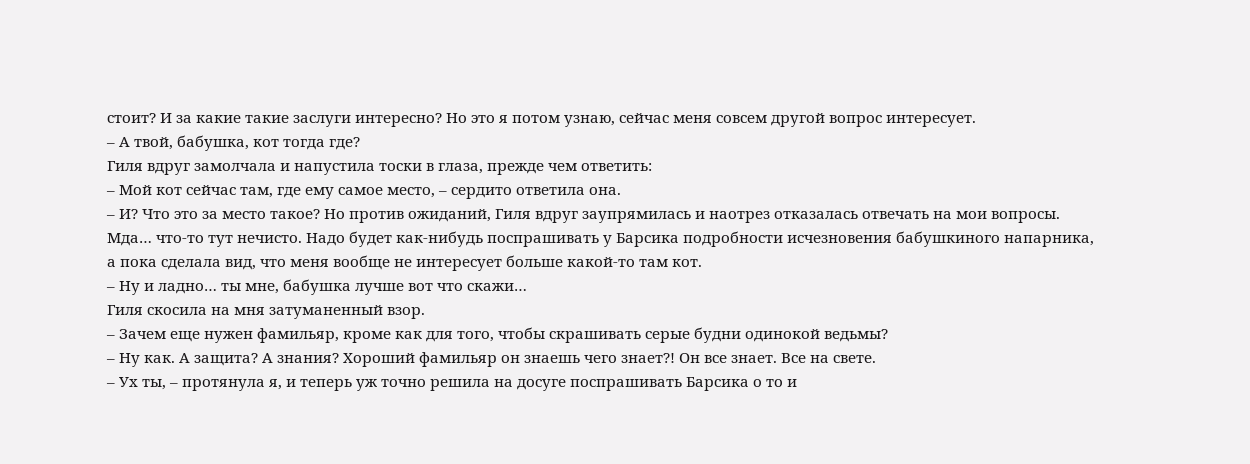стоит? И за какие такие заслуги интересно? Но это я потом узнаю, сейчас меня совсем другой вопрос интересует.
– А твой, бабушка, кот тогда где?
Гиля вдруг замолчала и напустила тоски в глаза, прежде чем ответить:
– Мой кот сейчас там, где ему самое место, – сердито ответила она.
– И? Что это за место такое? Но против ожиданий, Гиля вдруг заупрямилась и наотрез отказалась отвечать на мои вопросы.
Мда… что-то тут нечисто. Надо будет как-нибудь поспрашивать у Барсика подробности исчезновения бабушкиного напарника, а пока сделала вид, что меня вообще не интересует больше какой-то там кот.
– Ну и ладно… ты мне, бабушка лучше вот что скажи…
Гиля скосила на мня затуманенный взор.
– Зачем еще нужен фамильяр, кроме как для того, чтобы скрашивать серые будни одинокой ведьмы?
– Ну как. А защита? А знания? Хороший фамильяр он знаешь чего знает?! Он все знает. Все на свете.
– Ух ты, – протянула я, и теперь уж точно решила на досуге поспрашивать Барсика о то и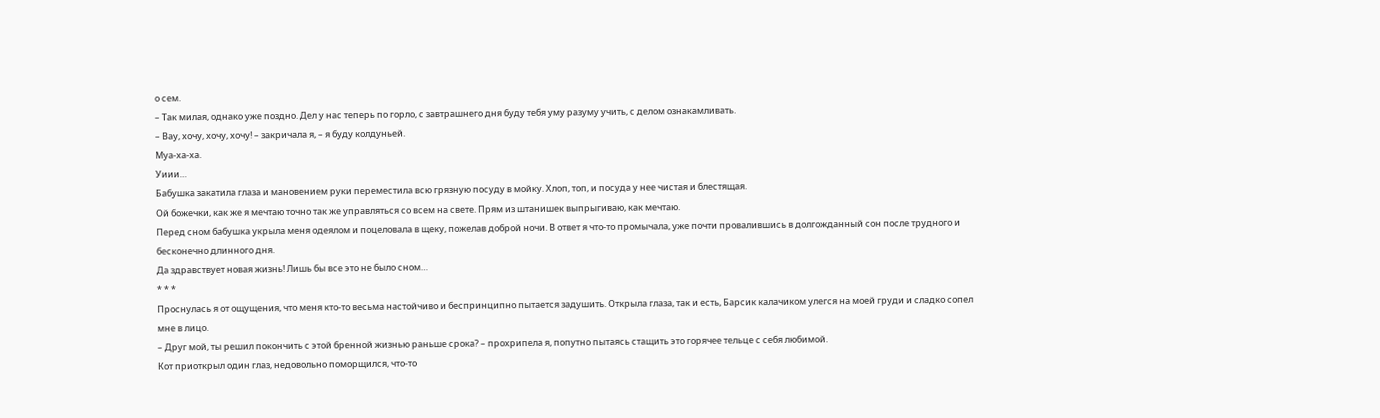о сем.
– Так милая, однако уже поздно. Дел у нас теперь по горло, с завтрашнего дня буду тебя уму разуму учить, с делом ознакамливать.
– Вау, хочу, хочу, хочу! – закричала я, – я буду колдуньей.
Муа-ха-ха.
Уиии…
Бабушка закатила глаза и мановением руки переместила всю грязную посуду в мойку. Хлоп, топ, и посуда у нее чистая и блестящая.
Ой божечки, как же я мечтаю точно так же управляться со всем на свете. Прям из штанишек выпрыгиваю, как мечтаю.
Перед сном бабушка укрыла меня одеялом и поцеловала в щеку, пожелав доброй ночи. В ответ я что-то промычала, уже почти провалившись в долгожданный сон после трудного и бесконечно длинного дня.
Да здравствует новая жизнь! Лишь бы все это не было сном…
* * *
Проснулась я от ощущения, что меня кто-то весьма настойчиво и беспринципно пытается задушить. Открыла глаза, так и есть, Барсик калачиком улегся на моей груди и сладко сопел мне в лицо.
– Друг мой, ты решил покончить с этой бренной жизнью раньше срока? – прохрипела я, попутно пытаясь стащить это горячее тельце с себя любимой.
Кот приоткрыл один глаз, недовольно поморщился, что-то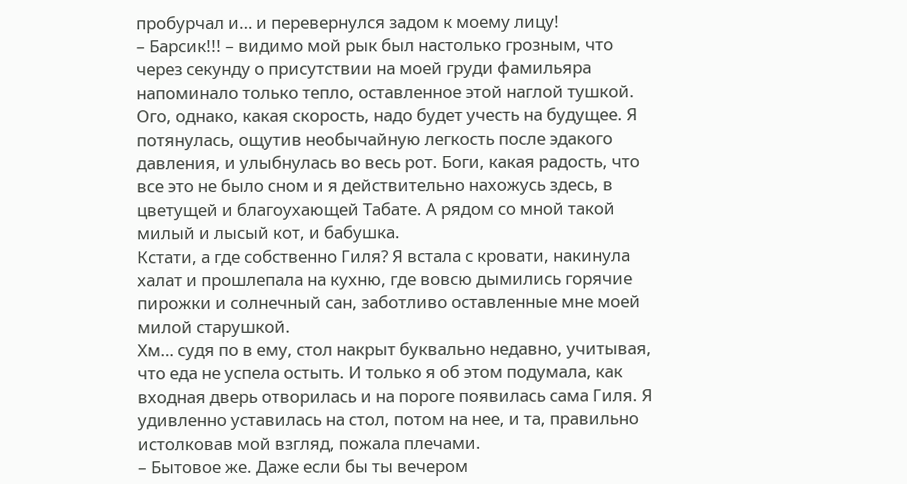пробурчал и… и перевернулся задом к моему лицу!
– Барсик!!! – видимо мой рык был настолько грозным, что через секунду о присутствии на моей груди фамильяра напоминало только тепло, оставленное этой наглой тушкой.
Ого, однако, какая скорость, надо будет учесть на будущее. Я потянулась, ощутив необычайную легкость после эдакого давления, и улыбнулась во весь рот. Боги, какая радость, что все это не было сном и я действительно нахожусь здесь, в цветущей и благоухающей Табате. А рядом со мной такой милый и лысый кот, и бабушка.
Кстати, а где собственно Гиля? Я встала с кровати, накинула халат и прошлепала на кухню, где вовсю дымились горячие пирожки и солнечный сан, заботливо оставленные мне моей милой старушкой.
Хм… судя по в ему, стол накрыт буквально недавно, учитывая, что еда не успела остыть. И только я об этом подумала, как входная дверь отворилась и на пороге появилась сама Гиля. Я удивленно уставилась на стол, потом на нее, и та, правильно истолковав мой взгляд, пожала плечами.
– Бытовое же. Даже если бы ты вечером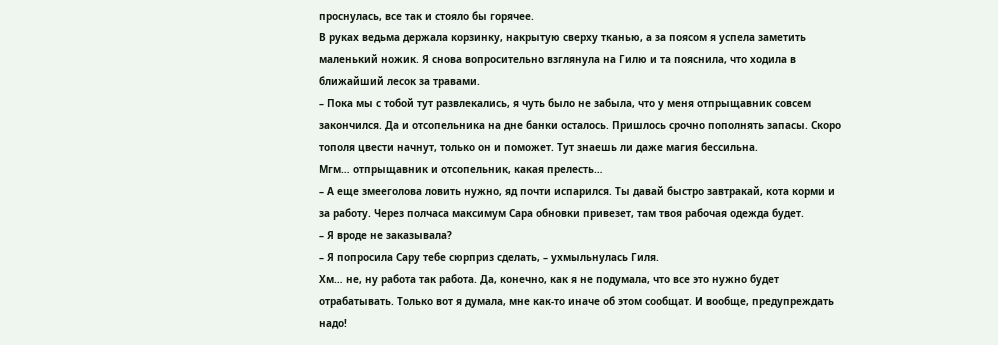проснулась, все так и стояло бы горячее.
В руках ведьма держала корзинку, накрытую сверху тканью, а за поясом я успела заметить маленький ножик. Я снова вопросительно взглянула на Гилю и та пояснила, что ходила в ближайший лесок за травами.
– Пока мы с тобой тут развлекались, я чуть было не забыла, что у меня отпрыщавник совсем закончился. Да и отсопельника на дне банки осталось. Пришлось срочно пополнять запасы. Скоро тополя цвести начнут, только он и поможет. Тут знаешь ли даже магия бессильна.
Мгм… отпрыщавник и отсопельник, какая прелесть…
– А еще змееголова ловить нужно, яд почти испарился. Ты давай быстро завтракай, кота корми и за работу. Через полчаса максимум Сара обновки привезет, там твоя рабочая одежда будет.
– Я вроде не заказывала?
– Я попросила Сару тебе сюрприз сделать, – ухмыльнулась Гиля.
Хм… не, ну работа так работа. Да, конечно, как я не подумала, что все это нужно будет отрабатывать. Только вот я думала, мне как-то иначе об этом сообщат. И вообще, предупреждать надо!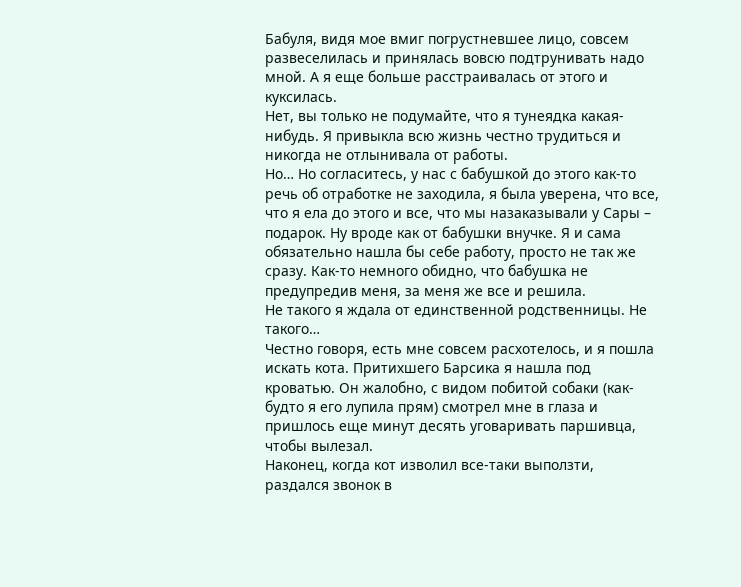Бабуля, видя мое вмиг погрустневшее лицо, совсем развеселилась и принялась вовсю подтрунивать надо мной. А я еще больше расстраивалась от этого и куксилась.
Нет, вы только не подумайте, что я тунеядка какая-нибудь. Я привыкла всю жизнь честно трудиться и никогда не отлынивала от работы.
Но… Но согласитесь, у нас с бабушкой до этого как-то речь об отработке не заходила, я была уверена, что все, что я ела до этого и все, что мы назаказывали у Сары – подарок. Ну вроде как от бабушки внучке. Я и сама обязательно нашла бы себе работу, просто не так же сразу. Как-то немного обидно, что бабушка не предупредив меня, за меня же все и решила.
Не такого я ждала от единственной родственницы. Не такого…
Честно говоря, есть мне совсем расхотелось, и я пошла искать кота. Притихшего Барсика я нашла под кроватью. Он жалобно, с видом побитой собаки (как-будто я его лупила прям) смотрел мне в глаза и пришлось еще минут десять уговаривать паршивца, чтобы вылезал.
Наконец, когда кот изволил все-таки выползти, раздался звонок в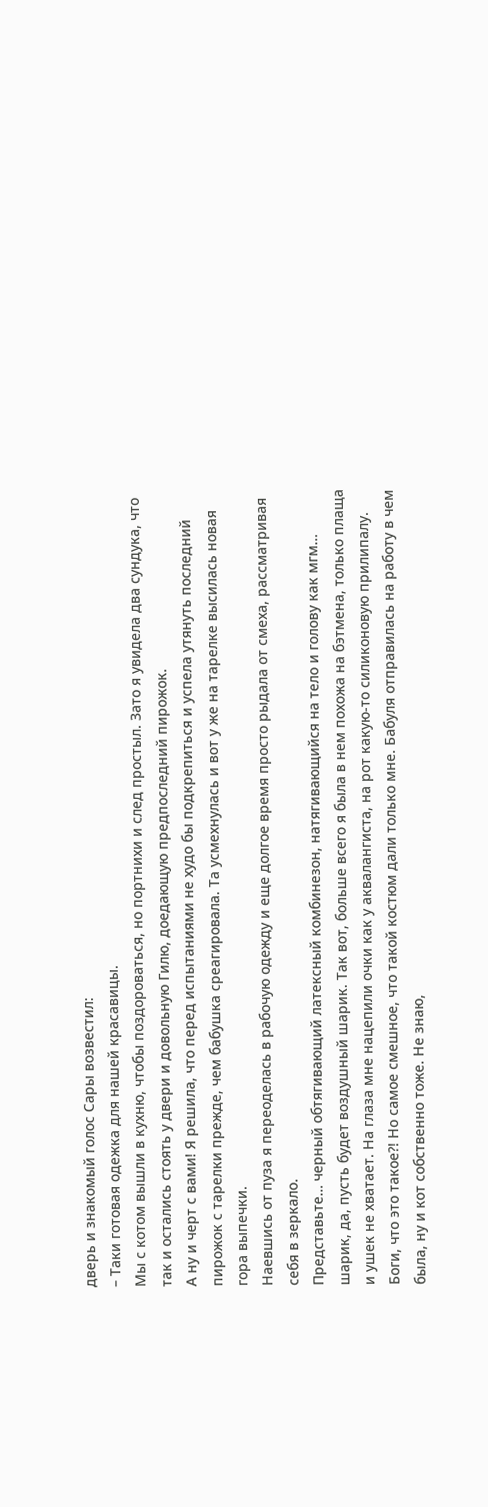дверь и знакомый голос Сары возвестил:
– Таки готовая одежка для нашей красавицы.
Мы с котом вышли в кухню, чтобы поздороваться, но портнихи и след простыл. Зато я увидела два сундука, что так и остались стоять у двери и довольную Гилю, доедающую предпоследний пирожок.
А ну и черт с вами! Я решила, что перед испытаниями не худо бы подкрепиться и успела утянуть последний пирожок с тарелки прежде, чем бабушка среагировала. Та усмехнулась и вот у же на тарелке высилась новая гора выпечки.
Наевшись от пуза я переоделась в рабочую одежду и еще долгое время просто рыдала от смеха, рассматривая себя в зеркало.
Представьте… черный обтягивающий латексный комбинезон, натягивающийся на тело и голову как мгм… шарик, да, пусть будет воздушный шарик. Так вот, больше всего я была в нем похожа на бэтмена, только плаща и ушек не хватает. На глаза мне нацепили очки как у аквалангиста, на рот какую-то силиконовую прилипалу.
Боги, что это такое?! Но самое смешное, что такой костюм дали только мне. Бабуля отправилась на работу в чем была, ну и кот собственно тоже. Не знаю,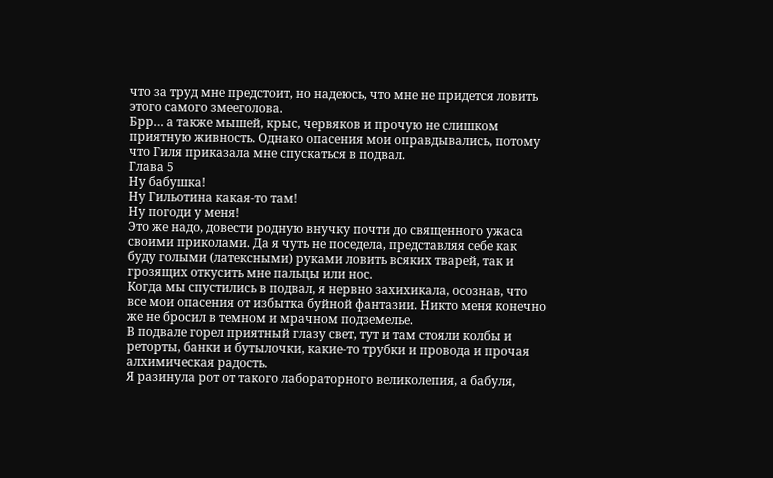что за труд мне предстоит, но надеюсь, что мне не придется ловить этого самого змееголова.
Брр… а также мышей, крыс, червяков и прочую не слишком приятную живность. Однако опасения мои оправдывались, потому что Гиля приказала мне спускаться в подвал.
Глава 5
Ну бабушка!
Ну Гильотина какая-то там!
Ну погоди у меня!
Это же надо, довести родную внучку почти до священного ужаса своими приколами. Да я чуть не поседела, представляя себе как буду голыми (латексными) руками ловить всяких тварей, так и грозящих откусить мне пальцы или нос.
Когда мы спустились в подвал, я нервно захихикала, осознав, что все мои опасения от избытка буйной фантазии. Никто меня конечно же не бросил в темном и мрачном подземелье.
В подвале горел приятный глазу свет, тут и там стояли колбы и реторты, банки и бутылочки, какие-то трубки и провода и прочая алхимическая радость.
Я разинула рот от такого лабораторного великолепия, а бабуля,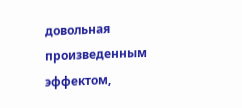довольная произведенным эффектом,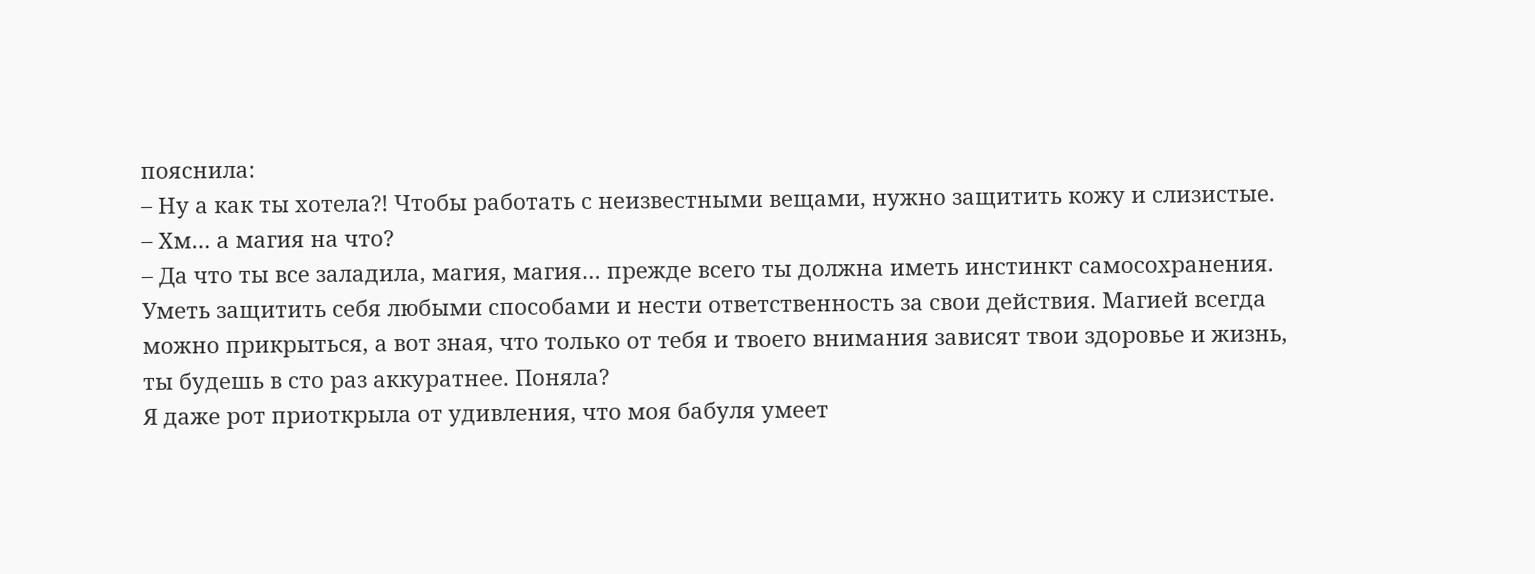пояснила:
– Ну а как ты хотела?! Чтобы работать с неизвестными вещами, нужно защитить кожу и слизистые.
– Хм… а магия на что?
– Да что ты все заладила, магия, магия… прежде всего ты должна иметь инстинкт самосохранения. Уметь защитить себя любыми способами и нести ответственность за свои действия. Магией всегда можно прикрыться, а вот зная, что только от тебя и твоего внимания зависят твои здоровье и жизнь, ты будешь в сто раз аккуратнее. Поняла?
Я даже рот приоткрыла от удивления, что моя бабуля умеет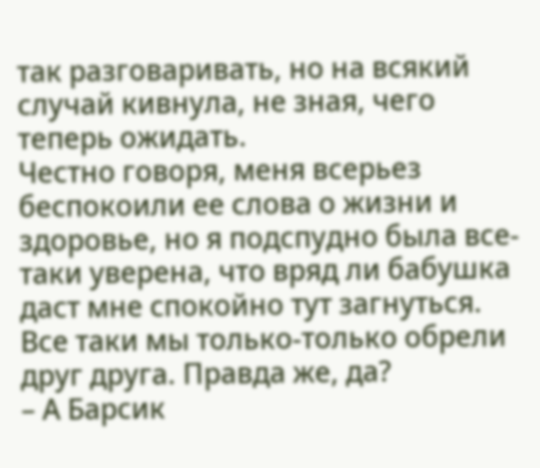так разговаривать, но на всякий случай кивнула, не зная, чего теперь ожидать.
Честно говоря, меня всерьез беспокоили ее слова о жизни и здоровье, но я подспудно была все-таки уверена, что вряд ли бабушка даст мне спокойно тут загнуться. Все таки мы только-только обрели друг друга. Правда же, да?
– А Барсик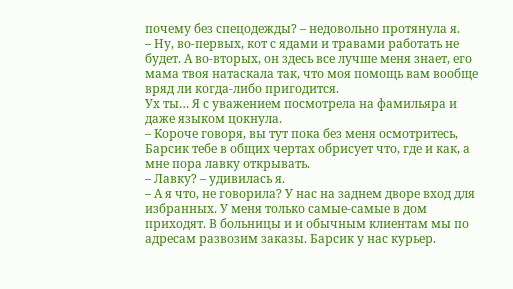почему без спецодежды? – недовольно протянула я.
– Ну, во-первых, кот с ядами и травами работать не будет. А во-вторых, он здесь все лучше меня знает, его мама твоя натаскала так, что моя помощь вам вообще вряд ли когда-либо пригодится.
Ух ты… Я с уважением посмотрела на фамильяра и даже языком цокнула.
– Короче говоря, вы тут пока без меня осмотритесь, Барсик тебе в общих чертах обрисует что, где и как, а мне пора лавку открывать.
– Лавку? – удивилась я.
– А я что, не говорила? У нас на заднем дворе вход для избранных. У меня только самые-самые в дом приходят. В больницы и и обычным клиентам мы по адресам развозим заказы. Барсик у нас курьер.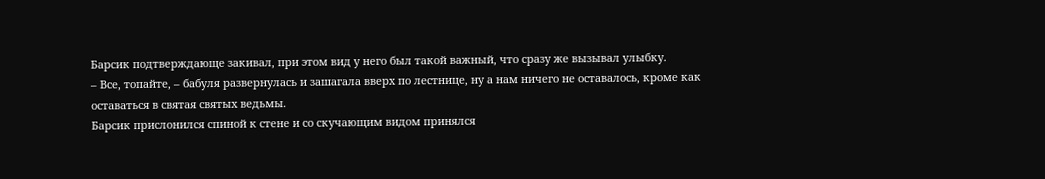Барсик подтверждающе закивал, при этом вид у него был такой важный, что сразу же вызывал улыбку.
– Все, топайте, – бабуля развернулась и зашагала вверх по лестнице, ну а нам ничего не оставалось, кроме как оставаться в святая святых ведьмы.
Барсик прислонился спиной к стене и со скучающим видом принялся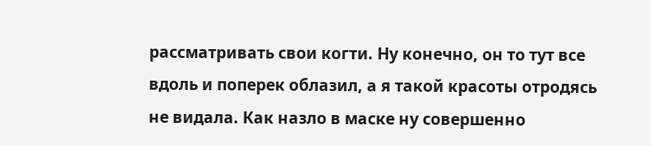рассматривать свои когти. Ну конечно, он то тут все вдоль и поперек облазил, а я такой красоты отродясь не видала. Как назло в маске ну совершенно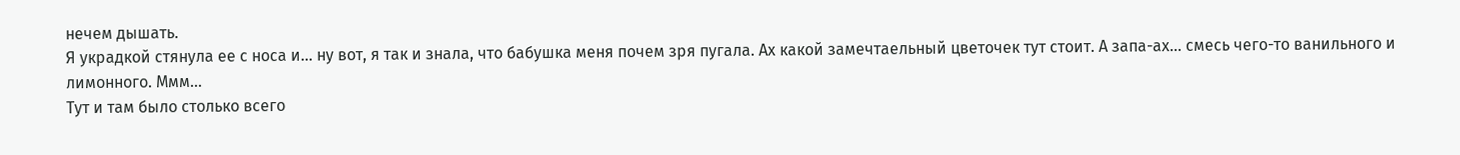нечем дышать.
Я украдкой стянула ее с носа и… ну вот, я так и знала, что бабушка меня почем зря пугала. Ах какой замечтаельный цветочек тут стоит. А запа-ах… смесь чего-то ванильного и лимонного. Ммм…
Тут и там было столько всего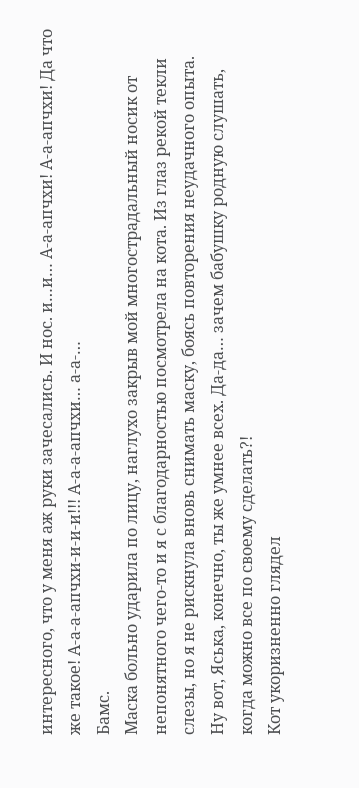интересного, что у меня аж руки зачесались. И нос. и…и… А-а-апчхи! А-а-апчхи! Да что же такое! А-а-а-апчхи-и-и-и!!! А-а-а-апчхи… а-а-…
Бамс.
Маска больно ударила по лицу, наглухо закрыв мой многострадальный носик от непонятного чего-то и я с благодарностью посмотрела на кота. Из глаз рекой текли слезы, но я не рискнула вновь снимать маску, боясь повторения неудачного опыта.
Ну вот, Яська, конечно, ты же умнее всех. Да-да… зачем бабушку родную слушать, когда можно все по своему сделать?!
Кот укоризненно глядел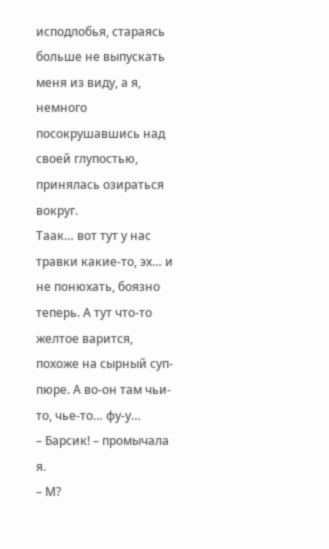исподлобья, стараясь больше не выпускать меня из виду, а я, немного посокрушавшись над своей глупостью, принялась озираться вокруг.
Таак… вот тут у нас травки какие-то, эх… и не понюхать, боязно теперь. А тут что-то желтое варится, похоже на сырный суп-пюре. А во-он там чьи-то, чье-то… фу-у…
– Барсик! – промычала я.
– М?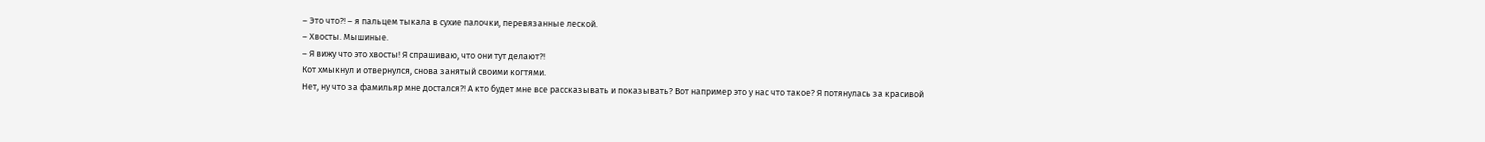– Это что?! – я пальцем тыкала в сухие палочки, перевязанные леской.
– Хвосты. Мышиные.
– Я вижу что это хвосты! Я спрашиваю, что они тут делают?!
Кот хмыкнул и отвернулся, снова занятый своими когтями.
Нет, ну что за фамильяр мне достался?! А кто будет мне все рассказывать и показывать? Вот например это у нас что такое? Я потянулась за красивой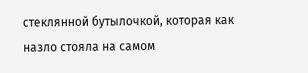стеклянной бутылочкой, которая как назло стояла на самом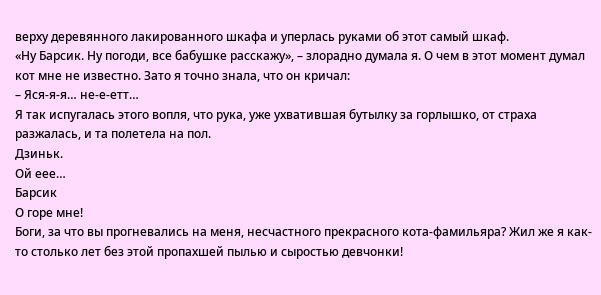верху деревянного лакированного шкафа и уперлась руками об этот самый шкаф.
«Ну Барсик. Ну погоди, все бабушке расскажу», – злорадно думала я. О чем в этот момент думал кот мне не известно. Зато я точно знала, что он кричал:
– Яся-я-я… не-е-етт…
Я так испугалась этого вопля, что рука, уже ухватившая бутылку за горлышко, от страха разжалась, и та полетела на пол.
Дзиньк.
Ой еее…
Барсик
О горе мне!
Боги, за что вы прогневались на меня, несчастного прекрасного кота-фамильяра? Жил же я как-то столько лет без этой пропахшей пылью и сыростью девчонки!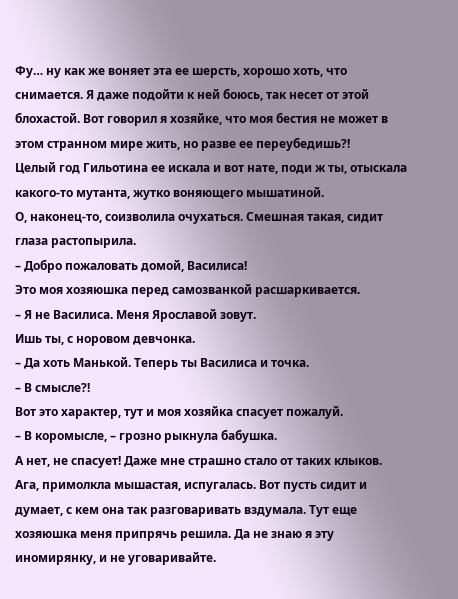Фу… ну как же воняет эта ее шерсть, хорошо хоть, что снимается. Я даже подойти к ней боюсь, так несет от этой блохастой. Вот говорил я хозяйке, что моя бестия не может в этом странном мире жить, но разве ее переубедишь?!
Целый год Гильотина ее искала и вот нате, поди ж ты, отыскала какого-то мутанта, жутко воняющего мышатиной.
О, наконец-то, соизволила очухаться. Смешная такая, сидит глаза растопырила.
– Добро пожаловать домой, Василиса!
Это моя хозяюшка перед самозванкой расшаркивается.
– Я не Василиса. Меня Ярославой зовут.
Ишь ты, с норовом девчонка.
– Да хоть Манькой. Теперь ты Василиса и точка.
– В смысле?!
Вот это характер, тут и моя хозяйка спасует пожалуй.
– В коромысле, – грозно рыкнула бабушка.
А нет, не спасует! Даже мне страшно стало от таких клыков.
Ага, примолкла мышастая, испугалась. Вот пусть сидит и думает, с кем она так разговаривать вздумала. Тут еще хозяюшка меня припрячь решила. Да не знаю я эту иномирянку, и не уговаривайте.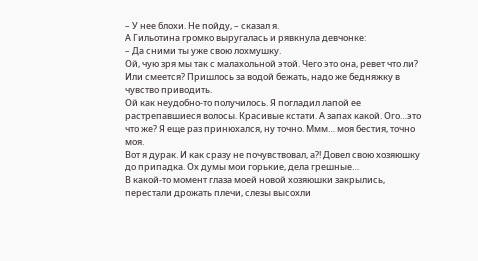– У нее блохи. Не пойду, – сказал я.
А Гильотина громко выругалась и рявкнула девчонке:
– Да сними ты уже свою лохмушку.
Ой, чую зря мы так с малахольной этой. Чего это она, ревет что ли? Или смеется? Пришлось за водой бежать, надо же бедняжку в чувство приводить.
Ой как неудобно-то получилось. Я погладил лапой ее растрепавшиеся волосы. Красивые кстати. А запах какой. Ого…это что же? Я еще раз принюхался, ну точно. Ммм… моя бестия, точно моя.
Вот я дурак. И как сразу не почувствовал, а?! Довел свою хозяюшку до припадка. Ох думы мои горькие, дела грешные…
В какой-то момент глаза моей новой хозяюшки закрылись, перестали дрожать плечи, слезы высохли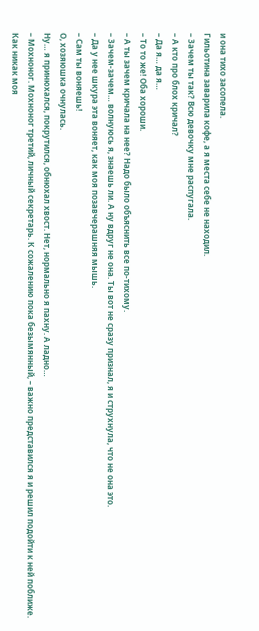и она тихо засопела.
Гильотина заварила кофе, а я места себе не находил.
– Зачем ты так? Всю девочку мне распугала.
– А кто про блох кричал?
– Да я… да я…
– То то же! Оба хороши.
– А ты зачем кричала на нее? Надо было объяснить все по-тихому.
– Зачем-зачем… волнуюсь я, знаешь ли. А ну вдруг не она. Ты вот не сразу признал, я и струхнула, что не она это.
– Да у нее шкура эта воняет, как моя позавчерашняя мышь.
– Сам ты воняешь!
О, хозяюшка очнулась.
Ну… я принюхался, покрутился, обнюхал хвост. Нет, нормально я пахну. А ладно…
– Мохноног. Мохноног третий, личный секретарь. К сожалению пока безымянный, – важно представился я и решил подойти к ней поближе.
Как никак моя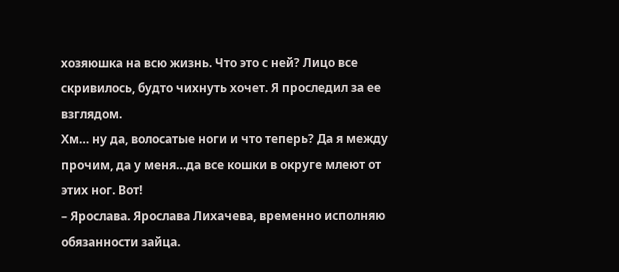хозяюшка на всю жизнь. Что это с ней? Лицо все скривилось, будто чихнуть хочет. Я проследил за ее взглядом.
Хм… ну да, волосатые ноги и что теперь? Да я между прочим, да у меня…да все кошки в округе млеют от этих ног. Вот!
– Ярослава. Ярослава Лихачева, временно исполняю обязанности зайца.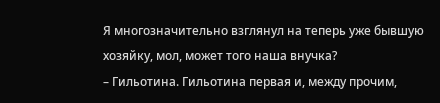Я многозначительно взглянул на теперь уже бывшую хозяйку, мол, может того наша внучка?
– Гильотина. Гильотина первая и, между прочим,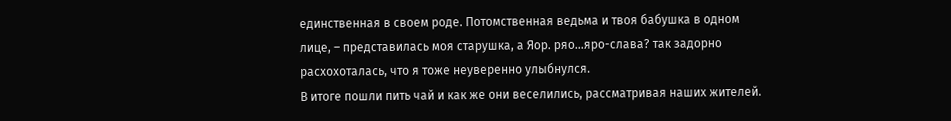единственная в своем роде. Потомственная ведьма и твоя бабушка в одном лице, – представилась моя старушка, а Яор. ряо…яро-слава? так задорно расхохоталась, что я тоже неуверенно улыбнулся.
В итоге пошли пить чай и как же они веселились, рассматривая наших жителей.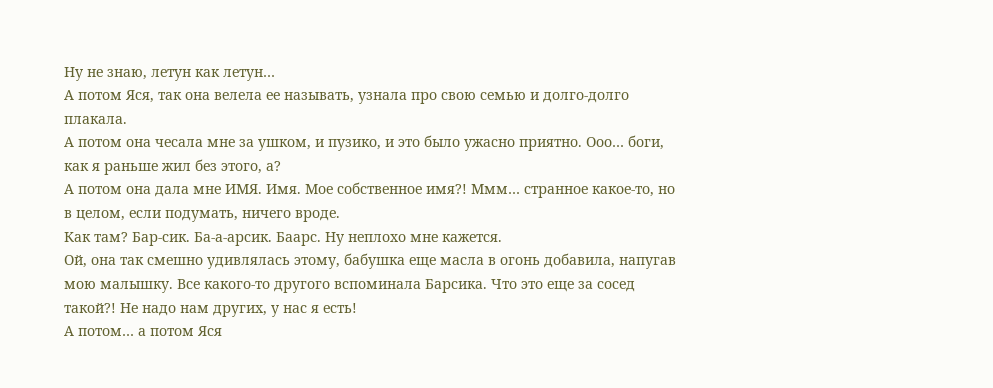Ну не знаю, летун как летун…
А потом Яся, так она велела ее называть, узнала про свою семью и долго-долго плакала.
А потом она чесала мне за ушком, и пузико, и это было ужасно приятно. Ооо… боги, как я раньше жил без этого, а?
А потом она дала мне ИМЯ. Имя. Мое собственное имя?! Ммм… странное какое-то, но в целом, если подумать, ничего вроде.
Как там? Бар-сик. Ба-а-арсик. Баарс. Ну неплохо мне кажется.
Ой, она так смешно удивлялась этому, бабушка еще масла в огонь добавила, напугав мою малышку. Все какого-то другого вспоминала Барсика. Что это еще за сосед такой?! Не надо нам других, у нас я есть!
А потом… а потом Яся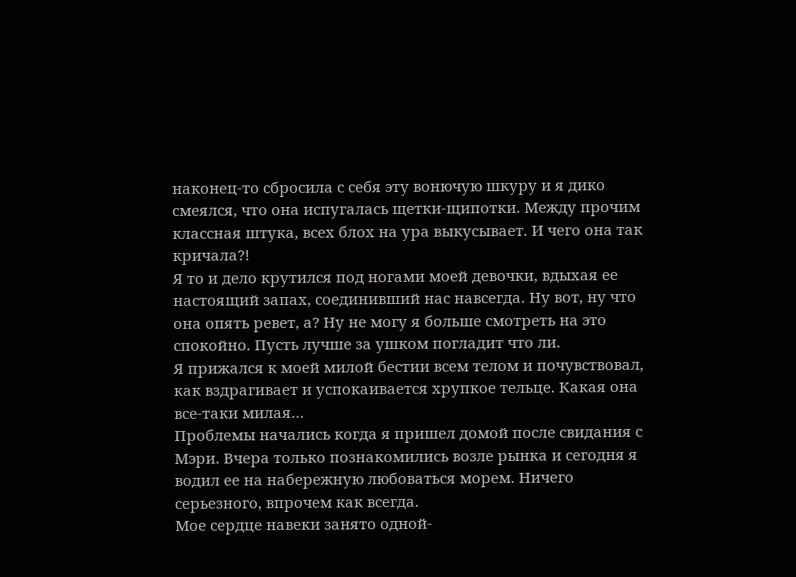наконец-то сбросила с себя эту вонючую шкуру и я дико смеялся, что она испугалась щетки-щипотки. Между прочим классная штука, всех блох на ура выкусывает. И чего она так кричала?!
Я то и дело крутился под ногами моей девочки, вдыхая ее настоящий запах, соединивший нас навсегда. Ну вот, ну что она опять ревет, а? Ну не могу я больше смотреть на это спокойно. Пусть лучше за ушком погладит что ли.
Я прижался к моей милой бестии всем телом и почувствовал, как вздрагивает и успокаивается хрупкое тельце. Какая она все-таки милая…
Проблемы начались когда я пришел домой после свидания с Мэри. Вчера только познакомились возле рынка и сегодня я водил ее на набережную любоваться морем. Ничего серьезного, впрочем как всегда.
Мое сердце навеки занято одной-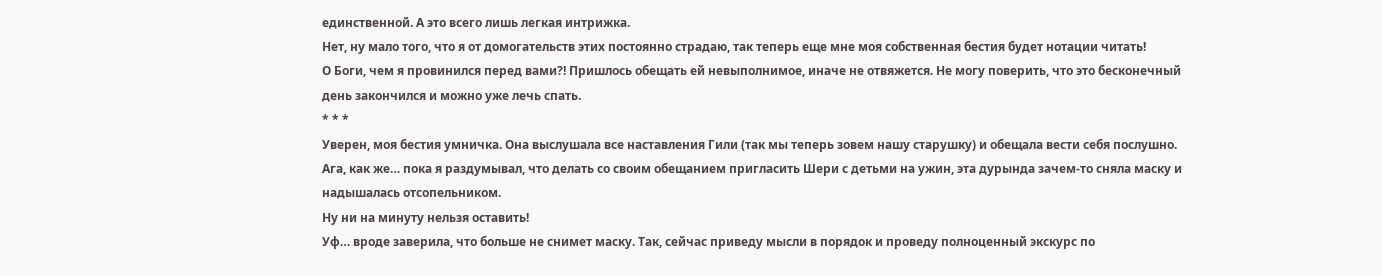единственной. А это всего лишь легкая интрижка.
Нет, ну мало того, что я от домогательств этих постоянно страдаю, так теперь еще мне моя собственная бестия будет нотации читать!
О Боги, чем я провинился перед вами?! Пришлось обещать ей невыполнимое, иначе не отвяжется. Не могу поверить, что это бесконечный день закончился и можно уже лечь спать.
* * *
Уверен, моя бестия умничка. Она выслушала все наставления Гили (так мы теперь зовем нашу старушку) и обещала вести себя послушно.
Ага, как же… пока я раздумывал, что делать со своим обещанием пригласить Шери с детьми на ужин, эта дурында зачем-то сняла маску и надышалась отсопельником.
Ну ни на минуту нельзя оставить!
Уф… вроде заверила, что больше не снимет маску. Так, сейчас приведу мысли в порядок и проведу полноценный экскурс по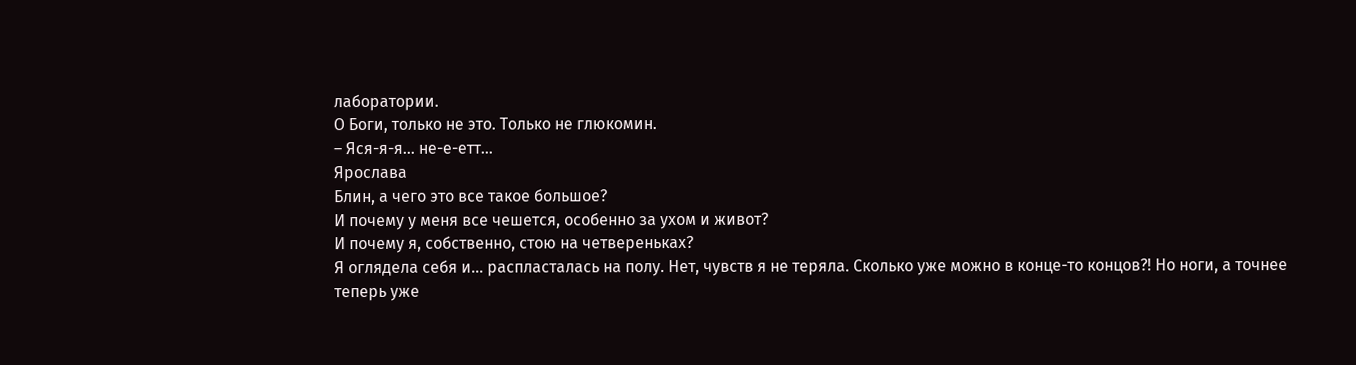лаборатории.
О Боги, только не это. Только не глюкомин.
– Яся-я-я… не-е-етт…
Ярослава
Блин, а чего это все такое большое?
И почему у меня все чешется, особенно за ухом и живот?
И почему я, собственно, стою на четвереньках?
Я оглядела себя и… распласталась на полу. Нет, чувств я не теряла. Сколько уже можно в конце-то концов?! Но ноги, а точнее теперь уже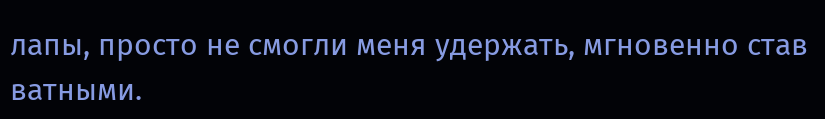лапы, просто не смогли меня удержать, мгновенно став ватными.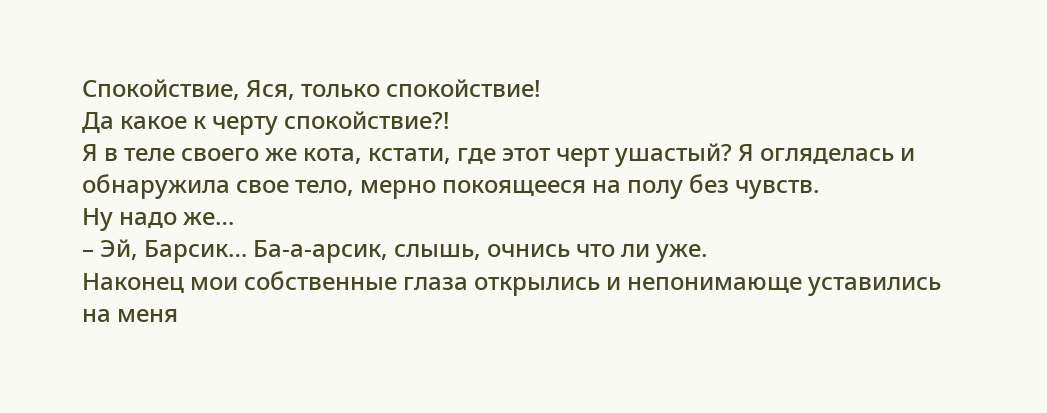Спокойствие, Яся, только спокойствие!
Да какое к черту спокойствие?!
Я в теле своего же кота, кстати, где этот черт ушастый? Я огляделась и обнаружила свое тело, мерно покоящееся на полу без чувств.
Ну надо же…
– Эй, Барсик… Ба-а-арсик, слышь, очнись что ли уже.
Наконец мои собственные глаза открылись и непонимающе уставились на меня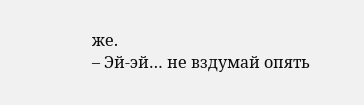же.
– Эй-эй… не вздумай опять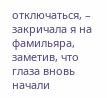отключаться, – закричала я на фамильяра, заметив, что глаза вновь начали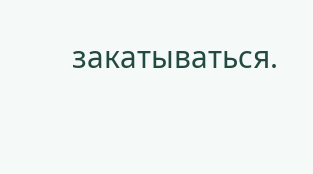закатываться.